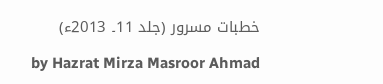خطبات مسرور (جلد 11۔ 2013ء)

by Hazrat Mirza Masroor Ahmad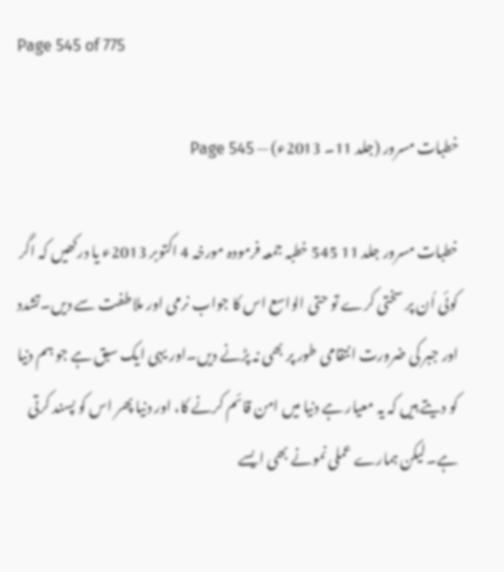Page 545 of 775

خطبات مسرور (جلد 11۔ 2013ء) — Page 545

خطبات مسرور جلد 11 545 خطبہ جمعہ فرمودہ مورخہ 4 اکتوبر 2013ء یا درکھیں کہ اگر کوئی اُن پر سختی کرے تو حتی الواسع اس کا جواب نرمی اور ملاطفت سے دیں۔تشدد اور جبر کی ضرورت انتقامی طور پر بھی نہ پڑنے دیں۔اور یہی ایک سبق ہے جو ہم دنیا کو دیتے ہیں کہ یہ معیار ہے دنیا میں امن قائم کرنے کا، اور دنیا پھر اس کو پسند کرتی ہے۔لیکن ہمارے عملی نمونے بھی ایسے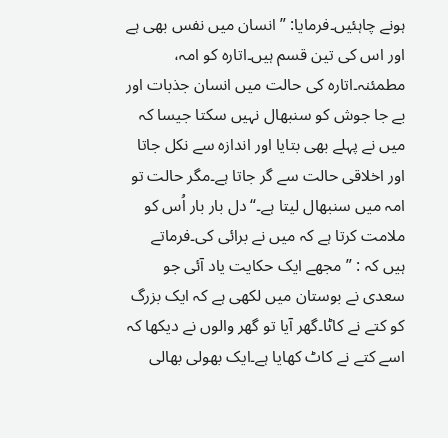ہونے چاہئیں۔فرمایا: ”انسان میں نفس بھی ہے اور اس کی تین قسم ہیں۔اتارہ کو امہ، مطمئنہ۔اتارہ کی حالت میں انسان جذبات اور بے جا جوش کو سنبھال نہیں سکتا جیسا کہ میں نے پہلے بھی بتایا اور اندازہ سے نکل جاتا اور اخلاقی حالت سے گر جاتا ہے۔مگر حالت تو امہ میں سنبھال لیتا ہے۔“ دل بار بار اُس کو ملامت کرتا ہے کہ میں نے برائی کی۔فرماتے ہیں کہ : ” مجھے ایک حکایت یاد آئی جو سعدی نے بوستان میں لکھی ہے کہ ایک بزرگ کو کتے نے کاٹا۔گھر آیا تو گھر والوں نے دیکھا کہ اسے کتے نے کاٹ کھایا ہے۔ایک بھولی بھالی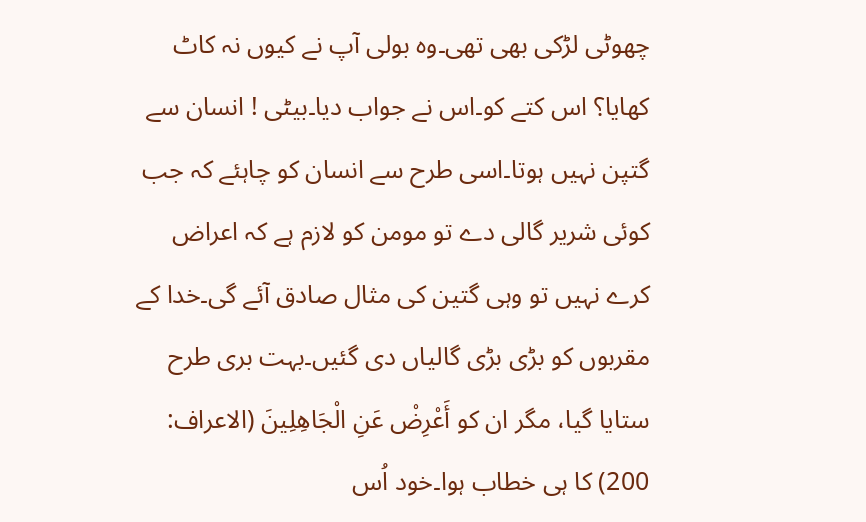چھوٹی لڑکی بھی تھی۔وہ بولی آپ نے کیوں نہ کاٹ کھایا؟ اس کتے کو۔اس نے جواب دیا۔بیٹی ! انسان سے گتپن نہیں ہوتا۔اسی طرح سے انسان کو چاہئے کہ جب کوئی شریر گالی دے تو مومن کو لازم ہے کہ اعراض کرے نہیں تو وہی گتین کی مثال صادق آئے گی۔خدا کے مقربوں کو بڑی بڑی گالیاں دی گئیں۔بہت بری طرح ستایا گیا، مگر ان کو أَعْرِضْ عَنِ الْجَاهِلِينَ (الاعراف: 200) کا ہی خطاب ہوا۔خود اُس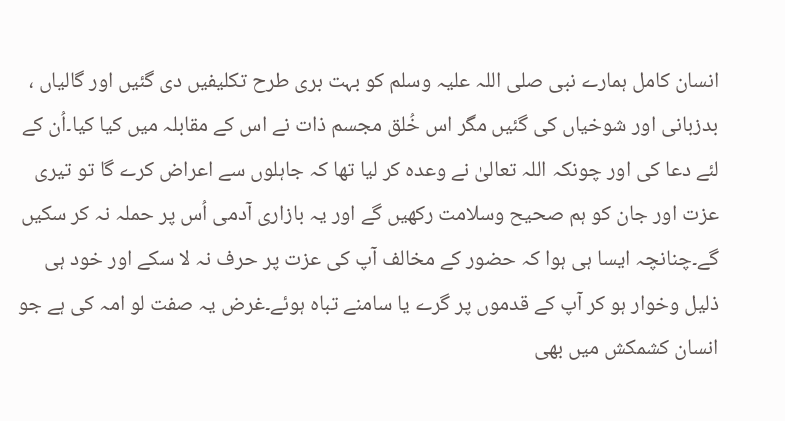انسان کامل ہمارے نبی صلی اللہ علیہ وسلم کو بہت بری طرح تکلیفیں دی گئیں اور گالیاں ، بدزبانی اور شوخیاں کی گئیں مگر اس خُلق مجسم ذات نے اس کے مقابلہ میں کیا کیا۔اُن کے لئے دعا کی اور چونکہ اللہ تعالیٰ نے وعدہ کر لیا تھا کہ جاہلوں سے اعراض کرے گا تو تیری عزت اور جان کو ہم صحیح وسلامت رکھیں گے اور یہ بازاری آدمی اُس پر حملہ نہ کر سکیں گے۔چنانچہ ایسا ہی ہوا کہ حضور کے مخالف آپ کی عزت پر حرف نہ لا سکے اور خود ہی ذلیل وخوار ہو کر آپ کے قدموں پر گرے یا سامنے تباہ ہوئے۔غرض یہ صفت لو امہ کی ہے جو انسان کشمکش میں بھی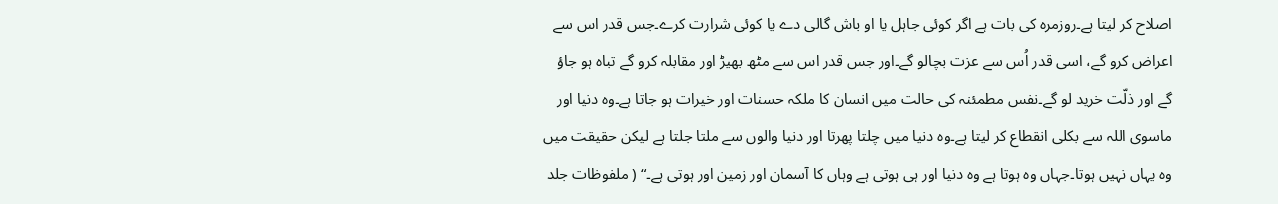اصلاح کر لیتا ہے۔روزمرہ کی بات ہے اگر کوئی جاہل یا او باش گالی دے یا کوئی شرارت کرے۔جس قدر اس سے اعراض کرو گے، اسی قدر اُس سے عزت بچالو گے۔اور جس قدر اس سے مٹھ بھیڑ اور مقابلہ کرو گے تباہ ہو جاؤ گے اور ذلّت خرید لو گے۔نفس مطمئنہ کی حالت میں انسان کا ملکہ حسنات اور خیرات ہو جاتا ہے۔وہ دنیا اور ماسوی اللہ سے بکلی انقطاع کر لیتا ہے۔وہ دنیا میں چلتا پھرتا اور دنیا والوں سے ملتا جلتا ہے لیکن حقیقت میں وہ یہاں نہیں ہوتا۔جہاں وہ ہوتا ہے وہ دنیا اور ہی ہوتی ہے وہاں کا آسمان اور زمین اور ہوتی ہے۔“ ( ملفوظات جلد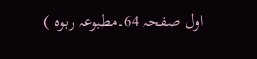اول صفحہ 64۔مطبوعہ ربوہ )